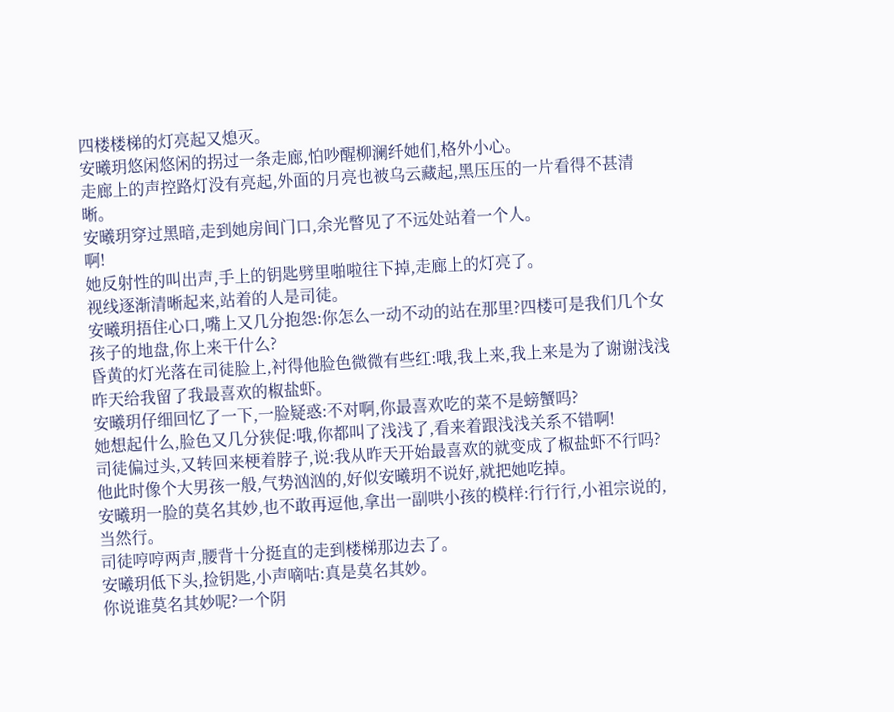四楼楼梯的灯亮起又熄灭。
安曦玥悠闲悠闲的拐过一条走廊,怕吵醒柳澜纤她们,格外小心。
走廊上的声控路灯没有亮起,外面的月亮也被乌云藏起,黑压压的一片看得不甚清晰。
安曦玥穿过黑暗,走到她房间门口,余光瞥见了不远处站着一个人。
啊!
她反射性的叫出声,手上的钥匙劈里啪啦往下掉,走廊上的灯亮了。
视线逐渐清晰起来,站着的人是司徒。
安曦玥捂住心口,嘴上又几分抱怨:你怎么一动不动的站在那里?四楼可是我们几个女孩子的地盘,你上来干什么?
昏黄的灯光落在司徒脸上,衬得他脸色微微有些红:哦,我上来,我上来是为了谢谢浅浅昨天给我留了我最喜欢的椒盐虾。
安曦玥仔细回忆了一下,一脸疑惑:不对啊,你最喜欢吃的菜不是螃蟹吗?
她想起什么,脸色又几分狭促:哦,你都叫了浅浅了,看来着跟浅浅关系不错啊!
司徒偏过头,又转回来梗着脖子,说:我从昨天开始最喜欢的就变成了椒盐虾不行吗?
他此时像个大男孩一般,气势汹汹的,好似安曦玥不说好,就把她吃掉。
安曦玥一脸的莫名其妙,也不敢再逗他,拿出一副哄小孩的模样:行行行,小祖宗说的,当然行。
司徒哼哼两声,腰背十分挺直的走到楼梯那边去了。
安曦玥低下头,捡钥匙,小声嘀咕:真是莫名其妙。
你说谁莫名其妙呢?一个阴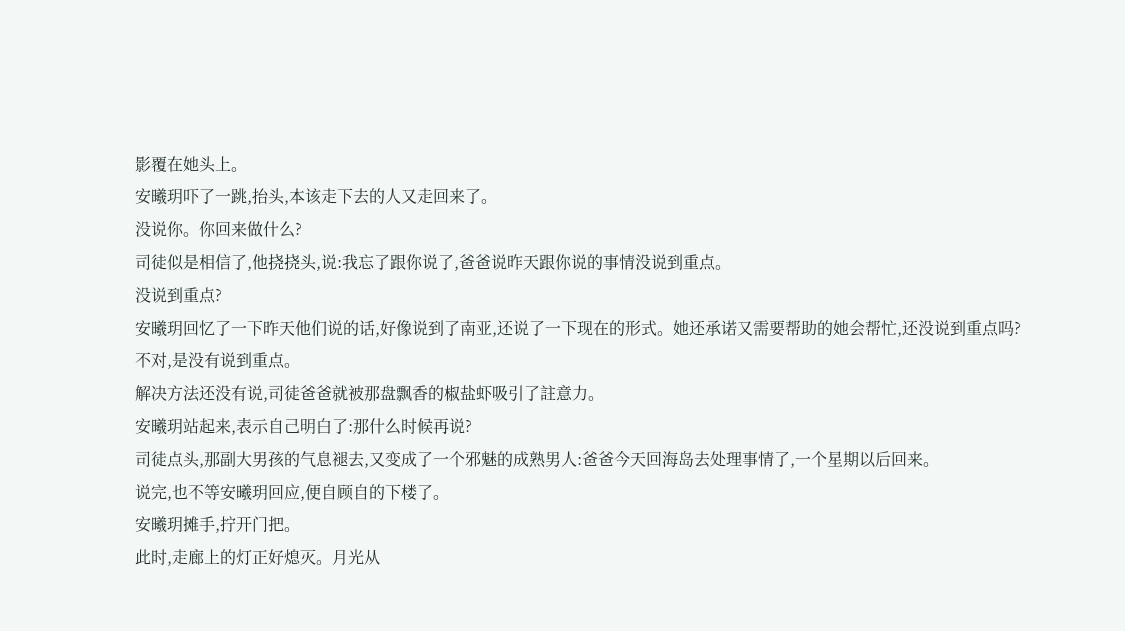影覆在她头上。
安曦玥吓了一跳,抬头,本该走下去的人又走回来了。
没说你。你回来做什么?
司徒似是相信了,他挠挠头,说:我忘了跟你说了,爸爸说昨天跟你说的事情没说到重点。
没说到重点?
安曦玥回忆了一下昨天他们说的话,好像说到了南亚,还说了一下现在的形式。她还承诺又需要帮助的她会帮忙,还没说到重点吗?
不对,是没有说到重点。
解决方法还没有说,司徒爸爸就被那盘飘香的椒盐虾吸引了註意力。
安曦玥站起来,表示自己明白了:那什么时候再说?
司徒点头,那副大男孩的气息褪去,又变成了一个邪魅的成熟男人:爸爸今天回海岛去处理事情了,一个星期以后回来。
说完,也不等安曦玥回应,便自顾自的下楼了。
安曦玥摊手,拧开门把。
此时,走廊上的灯正好熄灭。月光从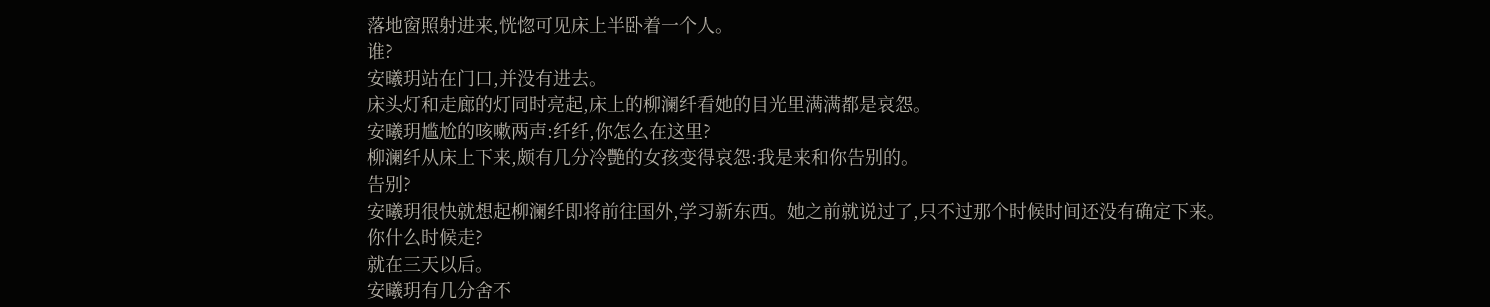落地窗照射进来,恍惚可见床上半卧着一个人。
谁?
安曦玥站在门口,并没有进去。
床头灯和走廊的灯同时亮起,床上的柳澜纤看她的目光里满满都是哀怨。
安曦玥尴尬的咳嗽两声:纤纤,你怎么在这里?
柳澜纤从床上下来,颇有几分冷艷的女孩变得哀怨:我是来和你告别的。
告别?
安曦玥很快就想起柳澜纤即将前往国外,学习新东西。她之前就说过了,只不过那个时候时间还没有确定下来。
你什么时候走?
就在三天以后。
安曦玥有几分舍不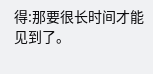得:那要很长时间才能见到了。